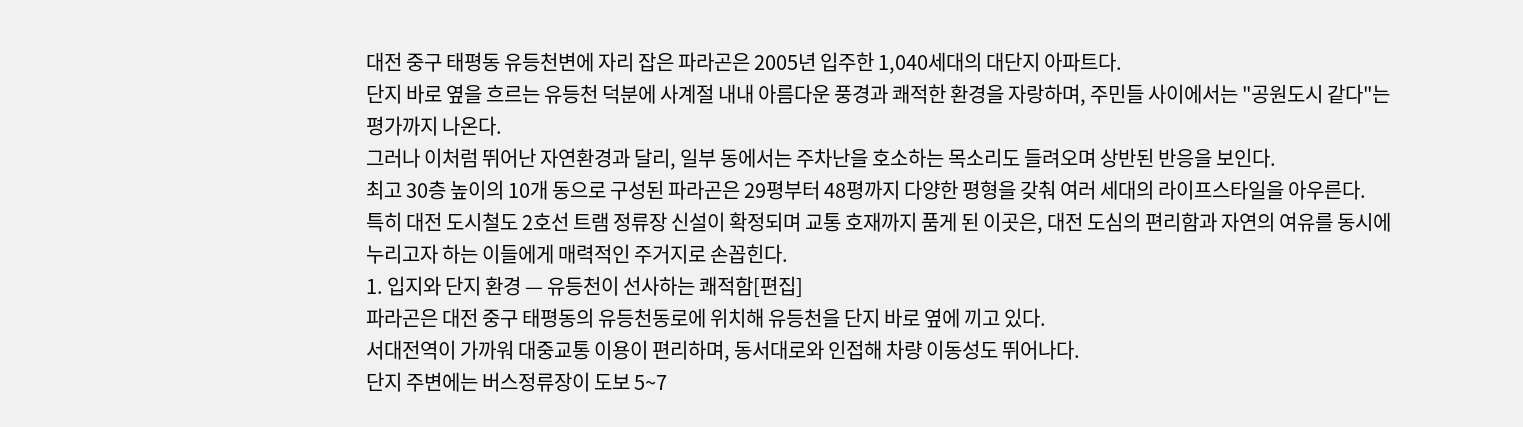대전 중구 태평동 유등천변에 자리 잡은 파라곤은 2005년 입주한 1,040세대의 대단지 아파트다.
단지 바로 옆을 흐르는 유등천 덕분에 사계절 내내 아름다운 풍경과 쾌적한 환경을 자랑하며, 주민들 사이에서는 "공원도시 같다"는 평가까지 나온다.
그러나 이처럼 뛰어난 자연환경과 달리, 일부 동에서는 주차난을 호소하는 목소리도 들려오며 상반된 반응을 보인다.
최고 30층 높이의 10개 동으로 구성된 파라곤은 29평부터 48평까지 다양한 평형을 갖춰 여러 세대의 라이프스타일을 아우른다.
특히 대전 도시철도 2호선 트램 정류장 신설이 확정되며 교통 호재까지 품게 된 이곳은, 대전 도심의 편리함과 자연의 여유를 동시에 누리고자 하는 이들에게 매력적인 주거지로 손꼽힌다.
1. 입지와 단지 환경 — 유등천이 선사하는 쾌적함[편집]
파라곤은 대전 중구 태평동의 유등천동로에 위치해 유등천을 단지 바로 옆에 끼고 있다.
서대전역이 가까워 대중교통 이용이 편리하며, 동서대로와 인접해 차량 이동성도 뛰어나다.
단지 주변에는 버스정류장이 도보 5~7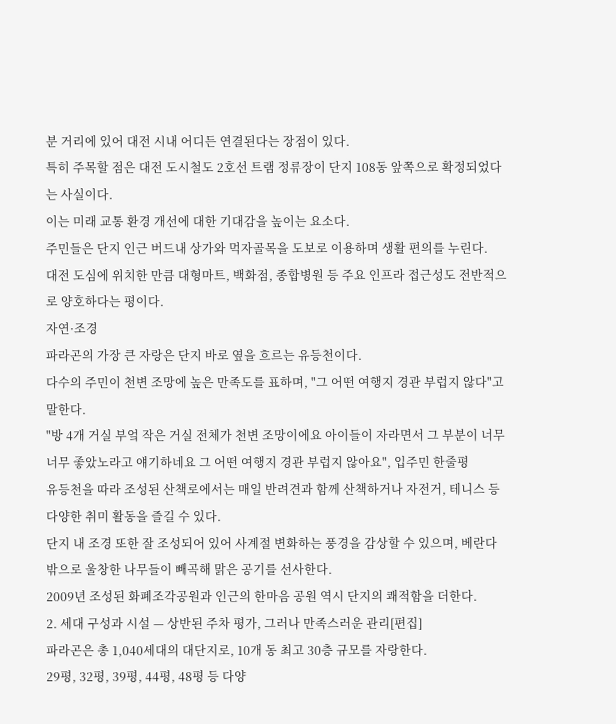분 거리에 있어 대전 시내 어디든 연결된다는 장점이 있다.
특히 주목할 점은 대전 도시철도 2호선 트램 정류장이 단지 108동 앞쪽으로 확정되었다는 사실이다.
이는 미래 교통 환경 개선에 대한 기대감을 높이는 요소다.
주민들은 단지 인근 버드내 상가와 먹자골목을 도보로 이용하며 생활 편의를 누린다.
대전 도심에 위치한 만큼 대형마트, 백화점, 종합병원 등 주요 인프라 접근성도 전반적으로 양호하다는 평이다.
자연·조경
파라곤의 가장 큰 자랑은 단지 바로 옆을 흐르는 유등천이다.
다수의 주민이 천변 조망에 높은 만족도를 표하며, "그 어떤 여행지 경관 부럽지 않다"고 말한다.
"방 4개 거실 부엌 작은 거실 전체가 천변 조망이에요 아이들이 자라면서 그 부분이 너무너무 좋았노라고 얘기하네요 그 어떤 여행지 경관 부럽지 않아요", 입주민 한줄평
유등천을 따라 조성된 산책로에서는 매일 반려견과 함께 산책하거나 자전거, 테니스 등 다양한 취미 활동을 즐길 수 있다.
단지 내 조경 또한 잘 조성되어 있어 사계절 변화하는 풍경을 감상할 수 있으며, 베란다 밖으로 울창한 나무들이 빼곡해 맑은 공기를 선사한다.
2009년 조성된 화폐조각공원과 인근의 한마음 공원 역시 단지의 쾌적함을 더한다.
2. 세대 구성과 시설 — 상반된 주차 평가, 그러나 만족스러운 관리[편집]
파라곤은 총 1,040세대의 대단지로, 10개 동 최고 30층 규모를 자랑한다.
29평, 32평, 39평, 44평, 48평 등 다양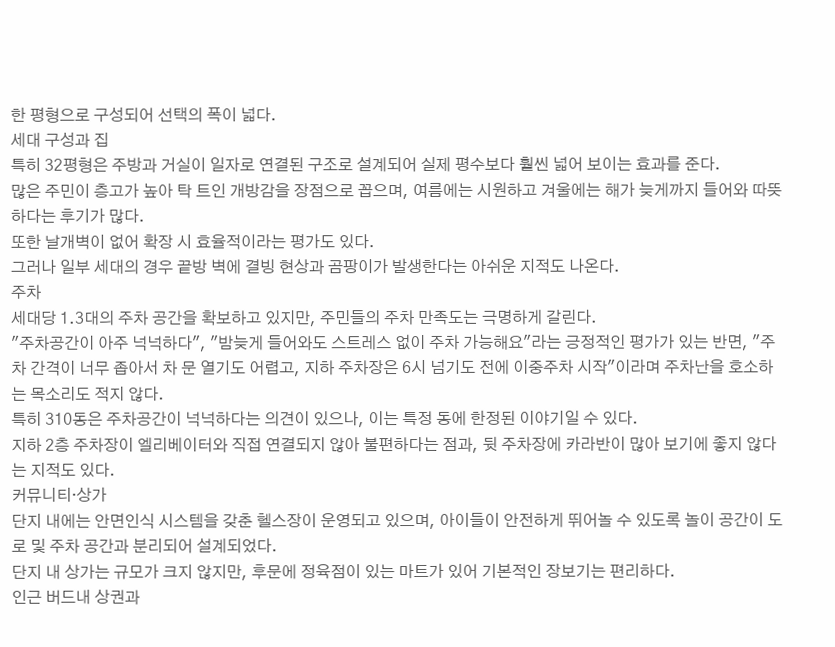한 평형으로 구성되어 선택의 폭이 넓다.
세대 구성과 집
특히 32평형은 주방과 거실이 일자로 연결된 구조로 설계되어 실제 평수보다 훨씬 넓어 보이는 효과를 준다.
많은 주민이 층고가 높아 탁 트인 개방감을 장점으로 꼽으며, 여름에는 시원하고 겨울에는 해가 늦게까지 들어와 따뜻하다는 후기가 많다.
또한 날개벽이 없어 확장 시 효율적이라는 평가도 있다.
그러나 일부 세대의 경우 끝방 벽에 결빙 현상과 곰팡이가 발생한다는 아쉬운 지적도 나온다.
주차
세대당 1.3대의 주차 공간을 확보하고 있지만, 주민들의 주차 만족도는 극명하게 갈린다.
"주차공간이 아주 넉넉하다", "밤늦게 들어와도 스트레스 없이 주차 가능해요"라는 긍정적인 평가가 있는 반면, "주차 간격이 너무 좁아서 차 문 열기도 어렵고, 지하 주차장은 6시 넘기도 전에 이중주차 시작"이라며 주차난을 호소하는 목소리도 적지 않다.
특히 310동은 주차공간이 넉넉하다는 의견이 있으나, 이는 특정 동에 한정된 이야기일 수 있다.
지하 2층 주차장이 엘리베이터와 직접 연결되지 않아 불편하다는 점과, 뒷 주차장에 카라반이 많아 보기에 좋지 않다는 지적도 있다.
커뮤니티·상가
단지 내에는 안면인식 시스템을 갖춘 헬스장이 운영되고 있으며, 아이들이 안전하게 뛰어놀 수 있도록 놀이 공간이 도로 및 주차 공간과 분리되어 설계되었다.
단지 내 상가는 규모가 크지 않지만, 후문에 정육점이 있는 마트가 있어 기본적인 장보기는 편리하다.
인근 버드내 상권과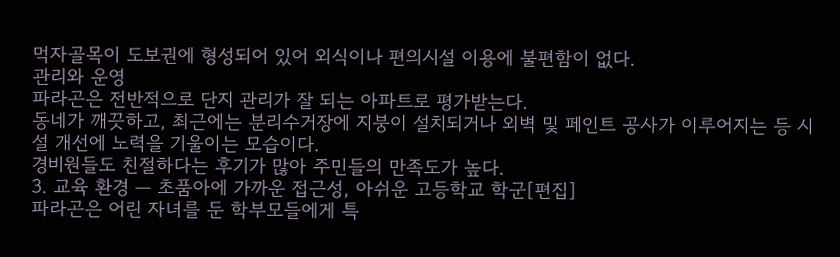먹자골목이 도보권에 형성되어 있어 외식이나 편의시설 이용에 불편함이 없다.
관리와 운영
파라곤은 전반적으로 단지 관리가 잘 되는 아파트로 평가받는다.
동네가 깨끗하고, 최근에는 분리수거장에 지붕이 설치되거나 외벽 및 페인트 공사가 이루어지는 등 시설 개선에 노력을 기울이는 모습이다.
경비원들도 친절하다는 후기가 많아 주민들의 만족도가 높다.
3. 교육 환경 — 초품아에 가까운 접근성, 아쉬운 고등학교 학군[편집]
파라곤은 어린 자녀를 둔 학부모들에게 특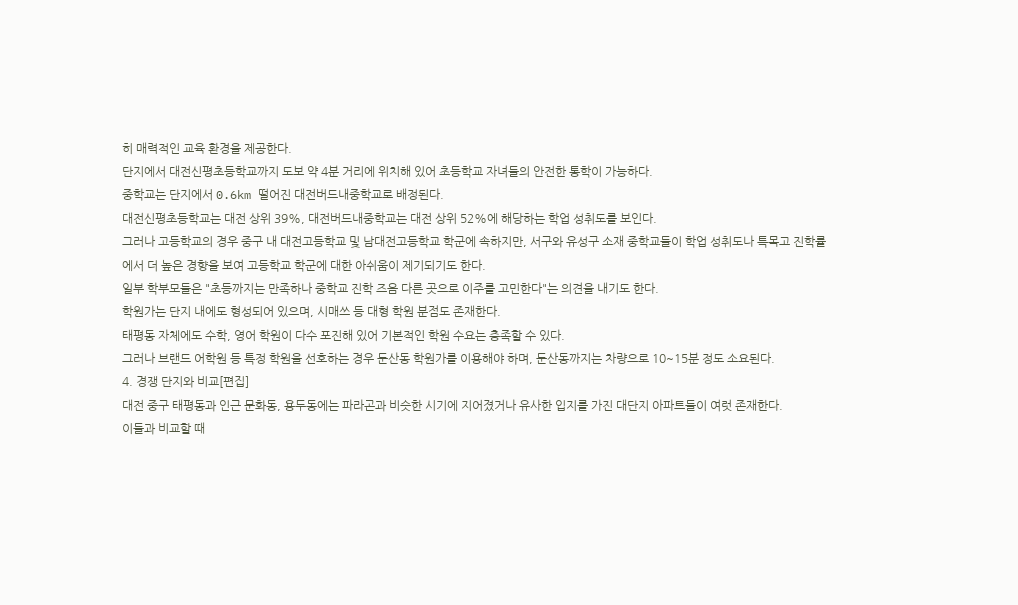히 매력적인 교육 환경을 제공한다.
단지에서 대전신평초등학교까지 도보 약 4분 거리에 위치해 있어 초등학교 자녀들의 안전한 통학이 가능하다.
중학교는 단지에서 0.6km 떨어진 대전버드내중학교로 배정된다.
대전신평초등학교는 대전 상위 39%, 대전버드내중학교는 대전 상위 52%에 해당하는 학업 성취도를 보인다.
그러나 고등학교의 경우 중구 내 대전고등학교 및 남대전고등학교 학군에 속하지만, 서구와 유성구 소재 중학교들이 학업 성취도나 특목고 진학률에서 더 높은 경향을 보여 고등학교 학군에 대한 아쉬움이 제기되기도 한다.
일부 학부모들은 "초등까지는 만족하나 중학교 진학 즈음 다른 곳으로 이주를 고민한다"는 의견을 내기도 한다.
학원가는 단지 내에도 형성되어 있으며, 시매쓰 등 대형 학원 분점도 존재한다.
태평동 자체에도 수학, 영어 학원이 다수 포진해 있어 기본적인 학원 수요는 충족할 수 있다.
그러나 브랜드 어학원 등 특정 학원을 선호하는 경우 둔산동 학원가를 이용해야 하며, 둔산동까지는 차량으로 10~15분 정도 소요된다.
4. 경쟁 단지와 비교[편집]
대전 중구 태평동과 인근 문화동, 용두동에는 파라곤과 비슷한 시기에 지어졌거나 유사한 입지를 가진 대단지 아파트들이 여럿 존재한다.
이들과 비교할 때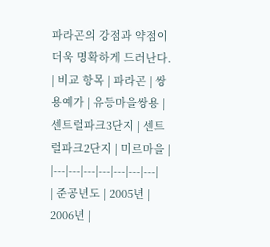파라곤의 강점과 약점이 더욱 명확하게 드러난다.
| 비교 항목 | 파라곤 | 쌍용예가 | 유등마을쌍용 | 센트럴파크3단지 | 센트럴파크2단지 | 미르마을 |
|---|---|---|---|---|---|---|
| 준공년도 | 2005년 | 2006년 |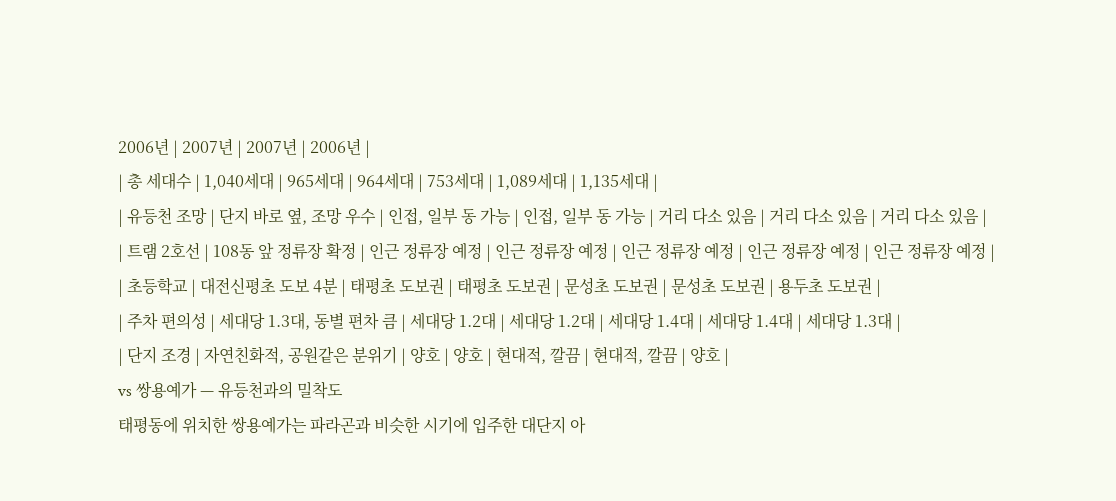2006년 | 2007년 | 2007년 | 2006년 |
| 총 세대수 | 1,040세대 | 965세대 | 964세대 | 753세대 | 1,089세대 | 1,135세대 |
| 유등천 조망 | 단지 바로 옆, 조망 우수 | 인접, 일부 동 가능 | 인접, 일부 동 가능 | 거리 다소 있음 | 거리 다소 있음 | 거리 다소 있음 |
| 트램 2호선 | 108동 앞 정류장 확정 | 인근 정류장 예정 | 인근 정류장 예정 | 인근 정류장 예정 | 인근 정류장 예정 | 인근 정류장 예정 |
| 초등학교 | 대전신평초 도보 4분 | 태평초 도보권 | 태평초 도보권 | 문성초 도보권 | 문성초 도보권 | 용두초 도보권 |
| 주차 편의성 | 세대당 1.3대, 동별 편차 큼 | 세대당 1.2대 | 세대당 1.2대 | 세대당 1.4대 | 세대당 1.4대 | 세대당 1.3대 |
| 단지 조경 | 자연친화적, 공원같은 분위기 | 양호 | 양호 | 현대적, 깔끔 | 현대적, 깔끔 | 양호 |
vs 쌍용예가 — 유등천과의 밀착도
태평동에 위치한 쌍용예가는 파라곤과 비슷한 시기에 입주한 대단지 아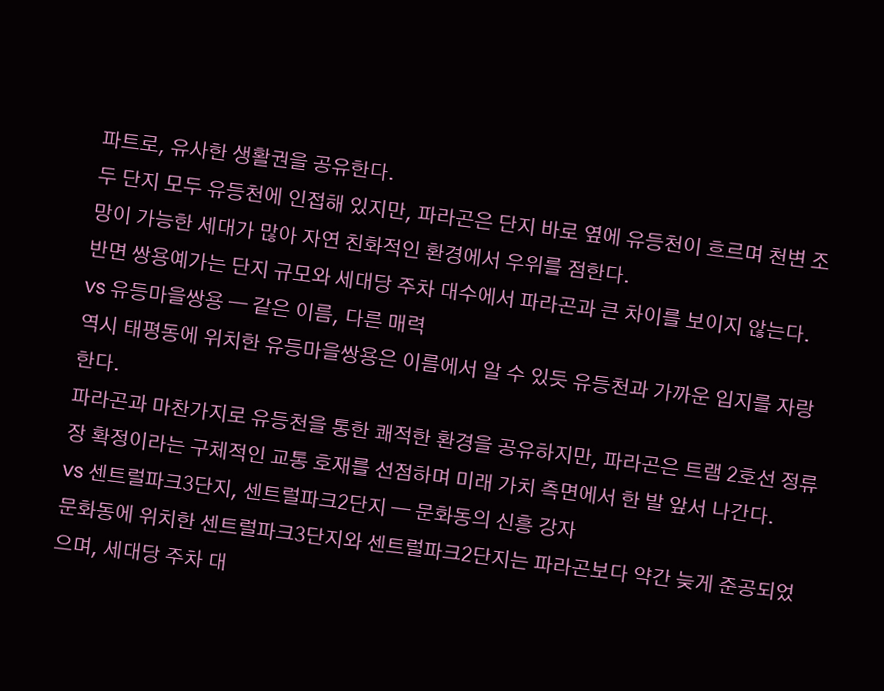파트로, 유사한 생활권을 공유한다.
두 단지 모두 유등천에 인접해 있지만, 파라곤은 단지 바로 옆에 유등천이 흐르며 천변 조망이 가능한 세대가 많아 자연 친화적인 환경에서 우위를 점한다.
반면 쌍용예가는 단지 규모와 세대당 주차 대수에서 파라곤과 큰 차이를 보이지 않는다.
vs 유등마을쌍용 — 같은 이름, 다른 매력
역시 태평동에 위치한 유등마을쌍용은 이름에서 알 수 있듯 유등천과 가까운 입지를 자랑한다.
파라곤과 마찬가지로 유등천을 통한 쾌적한 환경을 공유하지만, 파라곤은 트램 2호선 정류장 확정이라는 구체적인 교통 호재를 선점하며 미래 가치 측면에서 한 발 앞서 나간다.
vs 센트럴파크3단지, 센트럴파크2단지 — 문화동의 신흥 강자
문화동에 위치한 센트럴파크3단지와 센트럴파크2단지는 파라곤보다 약간 늦게 준공되었으며, 세대당 주차 대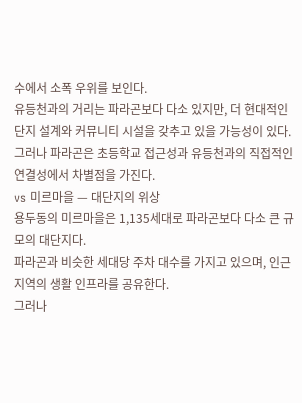수에서 소폭 우위를 보인다.
유등천과의 거리는 파라곤보다 다소 있지만, 더 현대적인 단지 설계와 커뮤니티 시설을 갖추고 있을 가능성이 있다.
그러나 파라곤은 초등학교 접근성과 유등천과의 직접적인 연결성에서 차별점을 가진다.
vs 미르마을 — 대단지의 위상
용두동의 미르마을은 1,135세대로 파라곤보다 다소 큰 규모의 대단지다.
파라곤과 비슷한 세대당 주차 대수를 가지고 있으며, 인근 지역의 생활 인프라를 공유한다.
그러나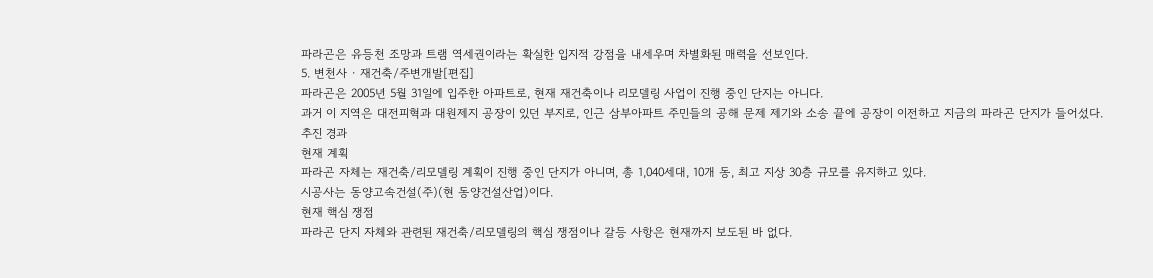파라곤은 유등천 조망과 트램 역세권이라는 확실한 입지적 강점을 내세우며 차별화된 매력을 선보인다.
5. 변천사 · 재건축/주변개발[편집]
파라곤은 2005년 5월 31일에 입주한 아파트로, 현재 재건축이나 리모델링 사업이 진행 중인 단지는 아니다.
과거 이 지역은 대전피혁과 대원제지 공장이 있던 부지로, 인근 삼부아파트 주민들의 공해 문제 제기와 소송 끝에 공장이 이전하고 지금의 파라곤 단지가 들어섰다.
추진 경과
현재 계획
파라곤 자체는 재건축/리모델링 계획이 진행 중인 단지가 아니며, 총 1,040세대, 10개 동, 최고 지상 30층 규모를 유지하고 있다.
시공사는 동양고속건설(주)(현 동양건설산업)이다.
현재 핵심 쟁점
파라곤 단지 자체와 관련된 재건축/리모델링의 핵심 쟁점이나 갈등 사항은 현재까지 보도된 바 없다.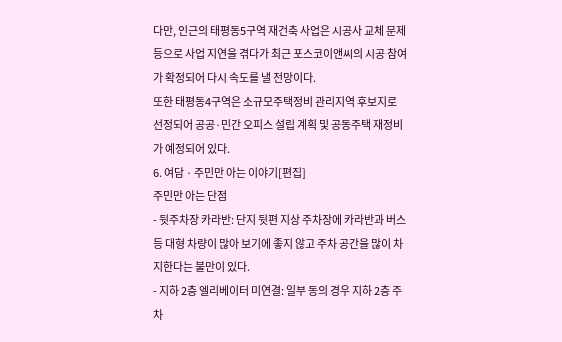다만, 인근의 태평동5구역 재건축 사업은 시공사 교체 문제 등으로 사업 지연을 겪다가 최근 포스코이앤씨의 시공 참여가 확정되어 다시 속도를 낼 전망이다.
또한 태평동4구역은 소규모주택정비 관리지역 후보지로 선정되어 공공·민간 오피스 설립 계획 및 공동주택 재정비가 예정되어 있다.
6. 여담 · 주민만 아는 이야기[편집]
주민만 아는 단점
- 뒷주차장 카라반: 단지 뒷편 지상 주차장에 카라반과 버스 등 대형 차량이 많아 보기에 좋지 않고 주차 공간을 많이 차지한다는 불만이 있다.
- 지하 2층 엘리베이터 미연결: 일부 동의 경우 지하 2층 주차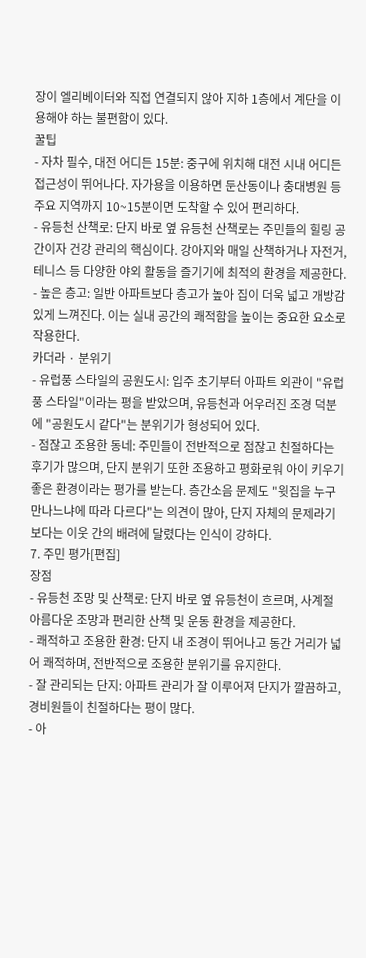장이 엘리베이터와 직접 연결되지 않아 지하 1층에서 계단을 이용해야 하는 불편함이 있다.
꿀팁
- 자차 필수, 대전 어디든 15분: 중구에 위치해 대전 시내 어디든 접근성이 뛰어나다. 자가용을 이용하면 둔산동이나 충대병원 등 주요 지역까지 10~15분이면 도착할 수 있어 편리하다.
- 유등천 산책로: 단지 바로 옆 유등천 산책로는 주민들의 힐링 공간이자 건강 관리의 핵심이다. 강아지와 매일 산책하거나 자전거, 테니스 등 다양한 야외 활동을 즐기기에 최적의 환경을 제공한다.
- 높은 층고: 일반 아파트보다 층고가 높아 집이 더욱 넓고 개방감 있게 느껴진다. 이는 실내 공간의 쾌적함을 높이는 중요한 요소로 작용한다.
카더라 · 분위기
- 유럽풍 스타일의 공원도시: 입주 초기부터 아파트 외관이 "유럽풍 스타일"이라는 평을 받았으며, 유등천과 어우러진 조경 덕분에 "공원도시 같다"는 분위기가 형성되어 있다.
- 점잖고 조용한 동네: 주민들이 전반적으로 점잖고 친절하다는 후기가 많으며, 단지 분위기 또한 조용하고 평화로워 아이 키우기 좋은 환경이라는 평가를 받는다. 층간소음 문제도 "윗집을 누구 만나느냐에 따라 다르다"는 의견이 많아, 단지 자체의 문제라기보다는 이웃 간의 배려에 달렸다는 인식이 강하다.
7. 주민 평가[편집]
장점
- 유등천 조망 및 산책로: 단지 바로 옆 유등천이 흐르며, 사계절 아름다운 조망과 편리한 산책 및 운동 환경을 제공한다.
- 쾌적하고 조용한 환경: 단지 내 조경이 뛰어나고 동간 거리가 넓어 쾌적하며, 전반적으로 조용한 분위기를 유지한다.
- 잘 관리되는 단지: 아파트 관리가 잘 이루어져 단지가 깔끔하고, 경비원들이 친절하다는 평이 많다.
- 아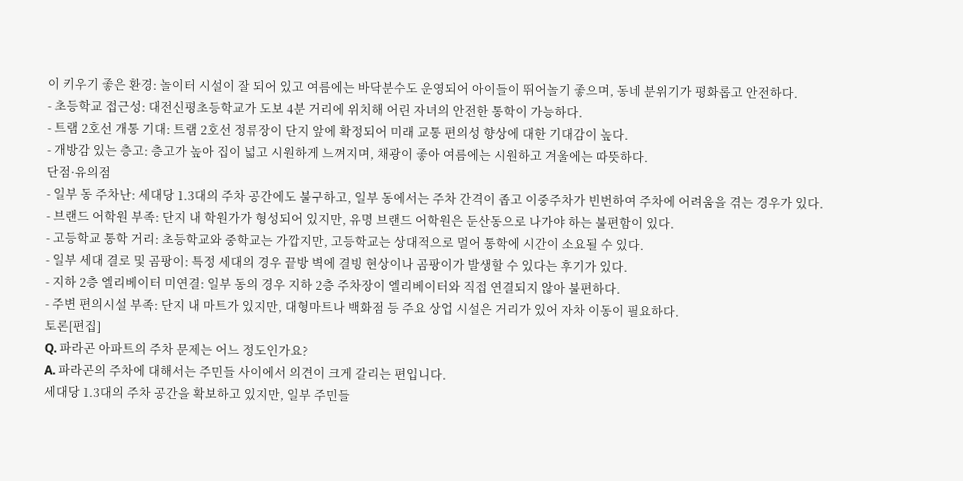이 키우기 좋은 환경: 놀이터 시설이 잘 되어 있고 여름에는 바닥분수도 운영되어 아이들이 뛰어놀기 좋으며, 동네 분위기가 평화롭고 안전하다.
- 초등학교 접근성: 대전신평초등학교가 도보 4분 거리에 위치해 어린 자녀의 안전한 통학이 가능하다.
- 트램 2호선 개통 기대: 트램 2호선 정류장이 단지 앞에 확정되어 미래 교통 편의성 향상에 대한 기대감이 높다.
- 개방감 있는 층고: 층고가 높아 집이 넓고 시원하게 느껴지며, 채광이 좋아 여름에는 시원하고 겨울에는 따뜻하다.
단점·유의점
- 일부 동 주차난: 세대당 1.3대의 주차 공간에도 불구하고, 일부 동에서는 주차 간격이 좁고 이중주차가 빈번하여 주차에 어려움을 겪는 경우가 있다.
- 브랜드 어학원 부족: 단지 내 학원가가 형성되어 있지만, 유명 브랜드 어학원은 둔산동으로 나가야 하는 불편함이 있다.
- 고등학교 통학 거리: 초등학교와 중학교는 가깝지만, 고등학교는 상대적으로 멀어 통학에 시간이 소요될 수 있다.
- 일부 세대 결로 및 곰팡이: 특정 세대의 경우 끝방 벽에 결빙 현상이나 곰팡이가 발생할 수 있다는 후기가 있다.
- 지하 2층 엘리베이터 미연결: 일부 동의 경우 지하 2층 주차장이 엘리베이터와 직접 연결되지 않아 불편하다.
- 주변 편의시설 부족: 단지 내 마트가 있지만, 대형마트나 백화점 등 주요 상업 시설은 거리가 있어 자차 이동이 필요하다.
토론[편집]
Q. 파라곤 아파트의 주차 문제는 어느 정도인가요?
A. 파라곤의 주차에 대해서는 주민들 사이에서 의견이 크게 갈리는 편입니다.
세대당 1.3대의 주차 공간을 확보하고 있지만, 일부 주민들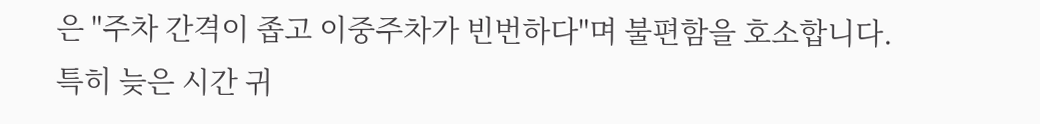은 "주차 간격이 좁고 이중주차가 빈번하다"며 불편함을 호소합니다.
특히 늦은 시간 귀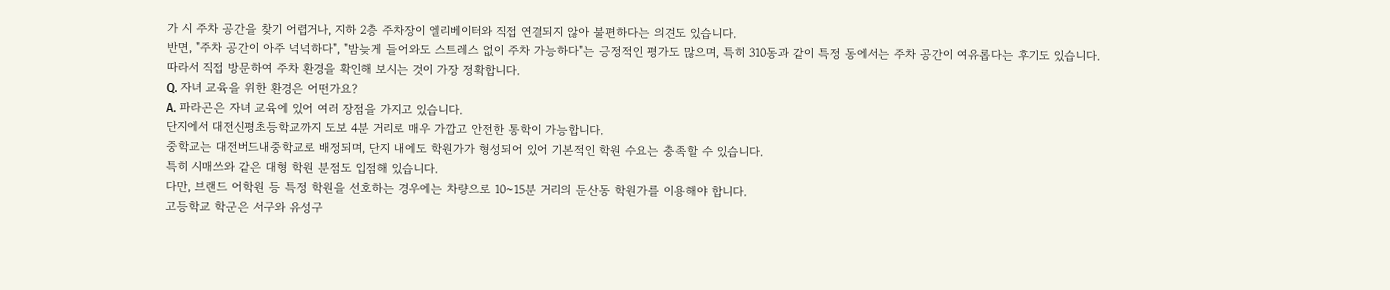가 시 주차 공간을 찾기 어렵거나, 지하 2층 주차장이 엘리베이터와 직접 연결되지 않아 불편하다는 의견도 있습니다.
반면, "주차 공간이 아주 넉넉하다", "밤늦게 들어와도 스트레스 없이 주차 가능하다"는 긍정적인 평가도 많으며, 특히 310동과 같이 특정 동에서는 주차 공간이 여유롭다는 후기도 있습니다.
따라서 직접 방문하여 주차 환경을 확인해 보시는 것이 가장 정확합니다.
Q. 자녀 교육을 위한 환경은 어떤가요?
A. 파라곤은 자녀 교육에 있어 여러 장점을 가지고 있습니다.
단지에서 대전신평초등학교까지 도보 4분 거리로 매우 가깝고 안전한 통학이 가능합니다.
중학교는 대전버드내중학교로 배정되며, 단지 내에도 학원가가 형성되어 있어 기본적인 학원 수요는 충족할 수 있습니다.
특히 시매쓰와 같은 대형 학원 분점도 입점해 있습니다.
다만, 브랜드 어학원 등 특정 학원을 선호하는 경우에는 차량으로 10~15분 거리의 둔산동 학원가를 이용해야 합니다.
고등학교 학군은 서구와 유성구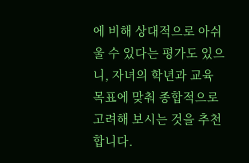에 비해 상대적으로 아쉬울 수 있다는 평가도 있으니, 자녀의 학년과 교육 목표에 맞춰 종합적으로 고려해 보시는 것을 추천합니다.